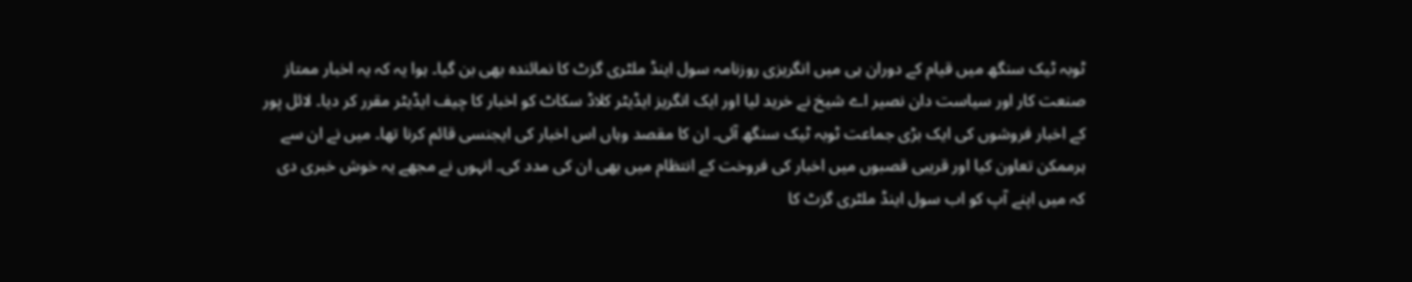ٹوبہ ٹیک سنگھ میں قیام کے دوران ہی میں انگریزی روزنامہ سول اینڈ ملٹری گزٹ کا نمائندہ بھی بن گیا۔ ہوا یہ کہ یہ اخبار ممتاز صنعت کار اور سیاست دان نصیر اے شیخ نے خرید لیا اور ایک انگریز ایڈیٹر کلاڈ سکاٹ کو اخبار کا چیف ایڈیٹر مقرر کر دیا۔ لائل پور کے اخبار فروشوں کی ایک بڑی جماعت ٹوبہ ٹیک سنگھ آئی۔ ان کا مقصد وہاں اس اخبار کی ایجنسی قائم کرنا تھا۔ میں نے ان سے ہرممکن تعاون کیا اور قریبی قصبوں میں اخبار کی فروخت کے انتظام میں بھی ان کی مدد کی۔ انہوں نے مجھے یہ خوش خبری دی کہ میں اپنے آپ کو اب سول اینڈ ملٹری گزٹ کا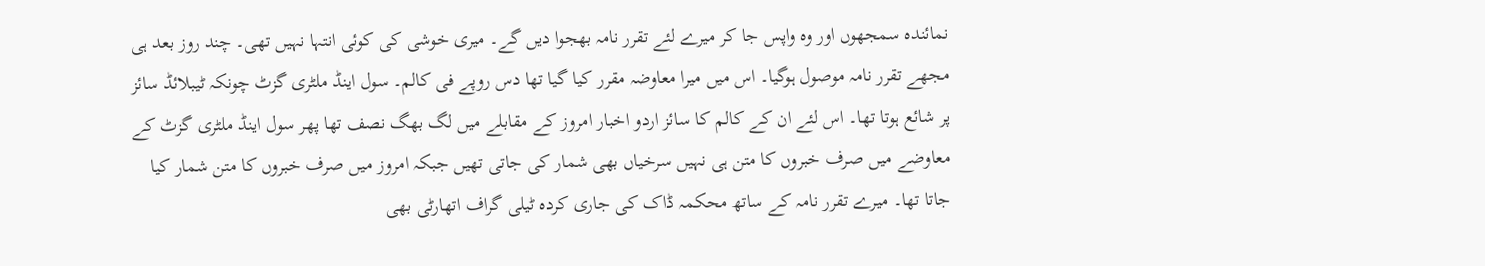نمائندہ سمجھوں اور وہ واپس جا کر میرے لئے تقرر نامہ بھجوا دیں گے۔ میری خوشی کی کوئی انتہا نہیں تھی۔ چند روز بعد ہی مجھے تقرر نامہ موصول ہوگیا۔ اس میں میرا معاوضہ مقرر کیا گیا تھا دس روپے فی کالم۔ سول اینڈ ملٹری گزٹ چونکہ ٹیبلائڈ سائز پر شائع ہوتا تھا۔ اس لئے ان کے کالم کا سائز اردو اخبار امروز کے مقابلے میں لگ بھگ نصف تھا پھر سول اینڈ ملٹری گزٹ کے معاوضے میں صرف خبروں کا متن ہی نہیں سرخیاں بھی شمار کی جاتی تھیں جبکہ امروز میں صرف خبروں کا متن شمار کیا جاتا تھا۔ میرے تقرر نامہ کے ساتھ محکمہ ڈاک کی جاری کردہ ٹیلی گراف اتھارٹی بھی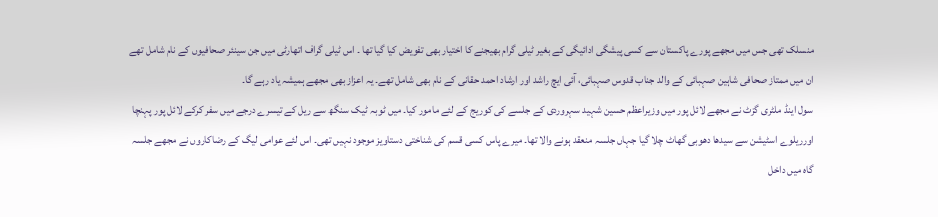منسلک تھی جس میں مجھے پورے پاکستان سے کسی پیشگی ادائیگی کے بغیر ٹیلی گرام بھیجنے کا اختیار بھی تفویض کیا گیا تھا ۔ اس ٹیلی گراف اتھارٹی میں جن سینئر صحافیوں کے نام شامل تھے ان میں ممتاز صحافی شاہین صہبائی کے والد جناب قدوس صہبائی، آئی ایچ راشد اور ارشاد احمد حقانی کے نام بھی شامل تھے۔ یہ اعزاز بھی مجھے ہمیشہ یاد رہے گا۔
سول اینڈ ملٹری گزٹ نے مجھے لائل پور میں وزیراعظم حسین شہید سہروردی کے جلسے کی کوریج کے لئے مامور کیا۔ میں ٹوبہ ٹیک سنگھ سے ریل کے تیسرے درجے میں سفر کرکے لائل پور پہنچا اورریلوے اسٹیشن سے سیدھا دھوبی گھاٹ چلا گیا جہاں جلسہ منعقد ہونے والا تھا۔ میرے پاس کسی قسم کی شناختی دستاویز موجود نہیں تھی۔ اس لئے عوامی لیگ کے رضاکاروں نے مجھے جلسہ گاہ میں داخل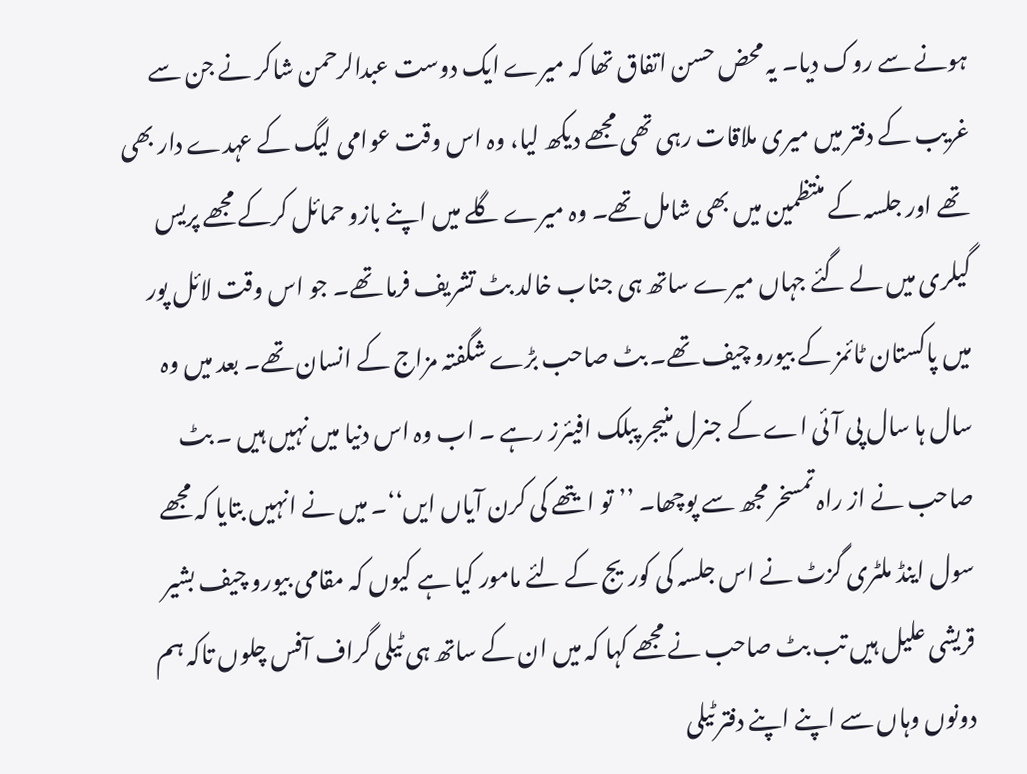ہونے سے روک دیا۔ یہ محض حسن اتفاق تھا کہ میرے ایک دوست عبدالرحمن شاکر نے جن سے غریب کے دفتر میں میری ملاقات رہی تھی مجھے دیکھ لیا، وہ اس وقت عوامی لیگ کے عہدے دار بھی تھے اور جلسہ کے منتظمین میں بھی شامل تھے۔ وہ میرے گلے میں اپنے بازو حمائل کرکے مجھے پریس گیلری میں لے گئے جہاں میرے ساتھ ہی جناب خالد بٹ تشریف فرما تھے۔ جو اس وقت لائل پور میں پاکستان ٹائمز کے بیورو چیف تھے۔ بٹ صاحب بڑے شگفتہ مزاج کے انسان تھے۔ بعد میں وہ سال ہا سال پی آئی اے کے جنرل منیجر پبلک افیئرز رہے ۔ اب وہ اس دنیا میں نہیں ہیں ۔ بٹ صاحب نے از راہ تمسخر مجھ سے پوچھا۔ ’’تو ایتھے کی کرن آیاں ایں‘‘۔ میں نے انہیں بتایا کہ مجھے سول اینڈ ملٹری گزٹ نے اس جلسہ کی کوریج کے لئے مامور کیا ہے کیوں کہ مقامی بیورو چیف بشیر قریشی علیل ہیں تب بٹ صاحب نے مجھے کہا کہ میں ان کے ساتھ ہی ٹیلی گراف آفس چلوں تاکہ ہم دونوں وہاں سے اپنے اپنے دفتر ٹیلی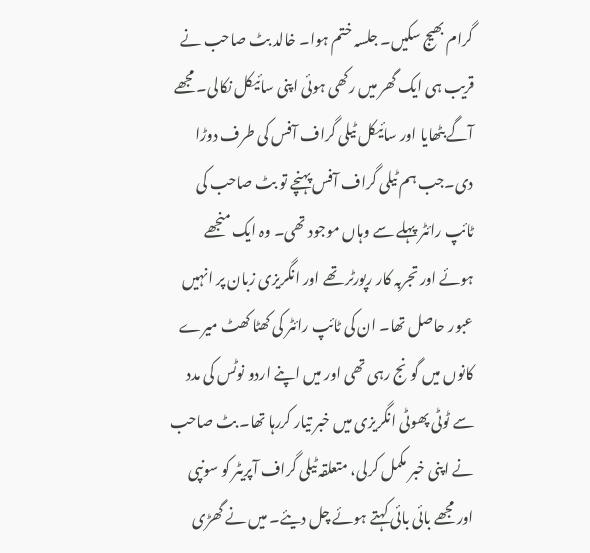گرام بھیج سکیں۔ جلسہ ختم ہوا۔ خالد بٹ صاحب نے قریب ہی ایک گھر میں رکھی ہوئی اپنی سائیکل نکالی۔ مجھے آگے بٹھایا اور سائیکل ٹیلی گراف آفس کی طرف دوڑا دی۔جب ہم ٹیلی گراف آفس پہنچے تو بٹ صاحب کی ٹائپ رائٹر پہلے سے وہاں موجود تھی۔ وہ ایک منجھے ہوئے اور تجربہ کار رپورٹر تھے اور انگریزی زبان پر انہیں عبور حاصل تھا۔ ان کی ٹائپ رائٹر کی کھٹا کھٹ میرے کانوں میں گونج رہی تھی اور میں اپنے اردو نوٹس کی مدد سے ٹوٹی پھوٹی انگریزی میں خبر تیار کررہا تھا۔ بٹ صاحب نے اپنی خبر مکمل کرلی، متعلقہ ٹیلی گراف آپریٹر کو سونپی اور مجھے بائی بائی کہتے ہوئے چل دیئے۔ میں نے گھڑی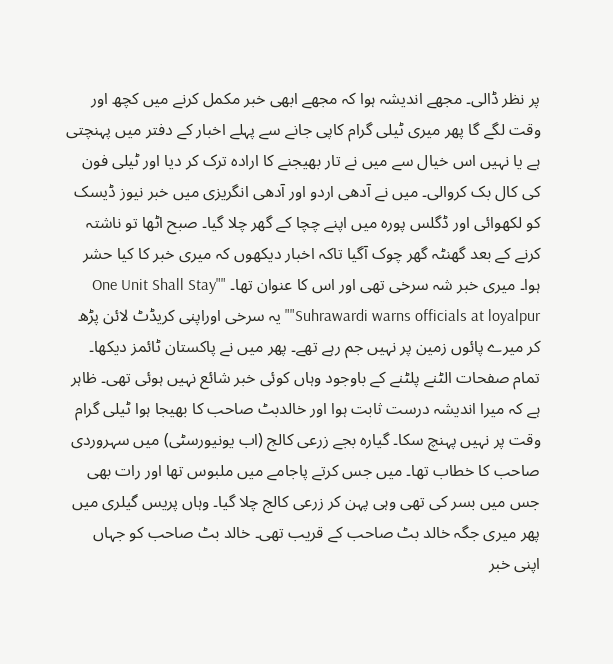پر نظر ڈالی۔ مجھے اندیشہ ہوا کہ مجھے ابھی خبر مکمل کرنے میں کچھ اور وقت لگے گا پھر میری ٹیلی گرام کاپی جانے سے پہلے اخبار کے دفتر میں پہنچتی ہے یا نہیں اس خیال سے میں نے تار بھیجنے کا ارادہ ترک کر دیا اور ٹیلی فون کی کال بک کروالی۔ میں نے آدھی اردو اور آدھی انگریزی میں خبر نیوز ڈیسک کو لکھوائی اور ڈگلس پورہ میں اپنے چچا کے گھر چلا گیا۔ صبح اٹھا تو ناشتہ کرنے کے بعد گھنٹہ گھر چوک آگیا تاکہ اخبار دیکھوں کہ میری خبر کا کیا حشر ہوا۔ میری خبر شہ سرخی تھی اور اس کا عنوان تھا۔ "One Unit Shall Stay" "Suhrawardi warns officials at loyalpur"یہ سرخی اوراپنی کریڈٹ لائن پڑھ کر میرے پائوں زمین پر نہیں جم رہے تھے۔ پھر میں نے پاکستان ٹائمز دیکھا۔ تمام صفحات الٹنے پلٹنے کے باوجود وہاں کوئی خبر شائع نہیں ہوئی تھی۔ ظاہر ہے کہ میرا اندیشہ درست ثابت ہوا اور خالدبٹ صاحب کا بھیجا ہوا ٹیلی گرام وقت پر نہیں پہنچ سکا۔ گیارہ بجے زرعی کالج (اب یونیورسٹی) میں سہروردی صاحب کا خطاب تھا۔ میں جس کرتے پاجامے میں ملبوس تھا اور رات بھی جس میں بسر کی تھی وہی پہن کر زرعی کالج چلا گیا۔ وہاں پریس گیلری میں پھر میری جگہ خالد بٹ صاحب کے قریب تھی۔ خالد بٹ صاحب کو جہاں اپنی خبر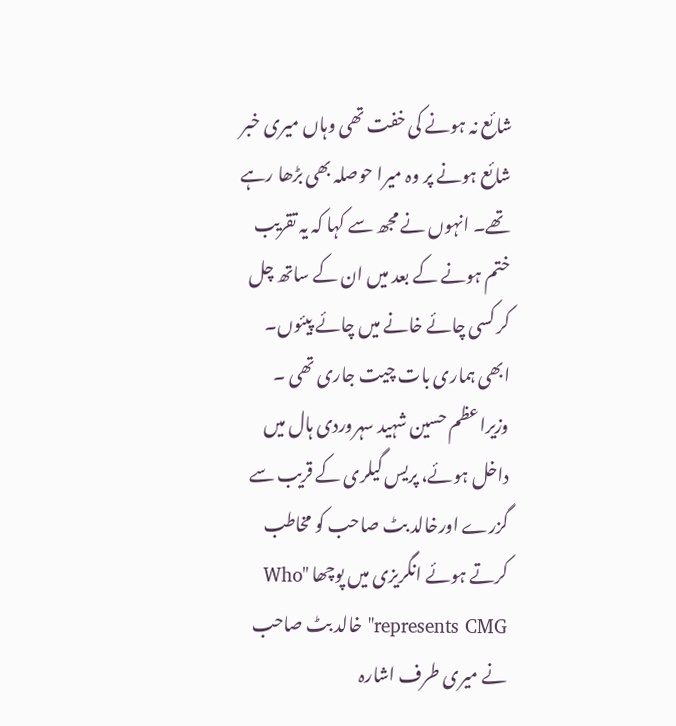شائع نہ ہونے کی خفت تھی وہاں میری خبر شائع ہونے پر وہ میرا حوصلہ بھی بڑھا رہے تھے۔ انہوں نے مجھ سے کہا کہ یہ تقریب ختم ہونے کے بعد میں ان کے ساتھ چل کر کسی چائے خانے میں چائے پیئوں۔ ابھی ہماری بات چیت جاری تھی ۔ وزیراعظم حسین شہید سہروردی ہال میں داخل ہوئے، پریس گیلری کے قریب سے گزرے اورخالد بٹ صاحب کو مخاطب کرتے ہوئے انگریزی میں پوچھا "Who represents CMG" خالد بٹ صاحب نے میری طرف اشارہ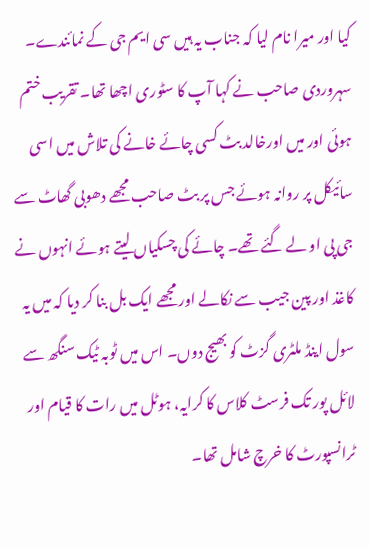کیا اور میرا نام لیا کہ جناب یہ ہیں سی ایم جی کے نمائندے۔ سہروردی صاحب نے کہا آپ کا سٹوری اچھا تھا۔ تقریب ختم ہوئی اور میں اورخالد بٹ کسی چائے خانے کی تلاش میں اسی سائیکل پر روانہ ہوئے جس پر بٹ صاحب مجھے دھوبی گھاٹ سے جی پی او لے گئے تھے۔ چائے کی چسکیاں لیتے ہوئے انہوں نے کاغذ اور پین جیب سے نکالے اور مجھے ایک بل بنا کر دیا کہ میں یہ سول اینڈ ملٹری گزٹ کو بھیج دوں۔ اس میں ٹوبہ ٹیک سنگھ سے لائل پور تک فرسٹ کلاس کا کرایہ، ہوٹل میں رات کا قیام اور ٹرانسپورٹ کا خرچ شامل تھا۔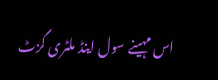اس مہینے سول اینڈ ملٹری گزٹ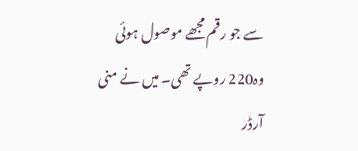سے جو رقم مجھے موصول ہوئی وہ220 روپے تھی۔ میں نے منی آرڈر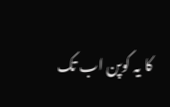کا یہ کوپن اب تک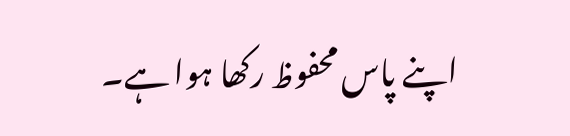اپنے پاس محفوظ رکھا ہوا ہے۔